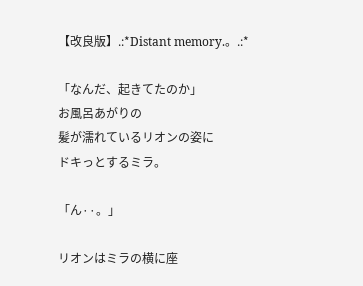【改良版】.:*Distant memory.。.:*

「なんだ、起きてたのか」
お風呂あがりの
髪が濡れているリオンの姿に
ドキっとするミラ。

「ん··。」

リオンはミラの横に座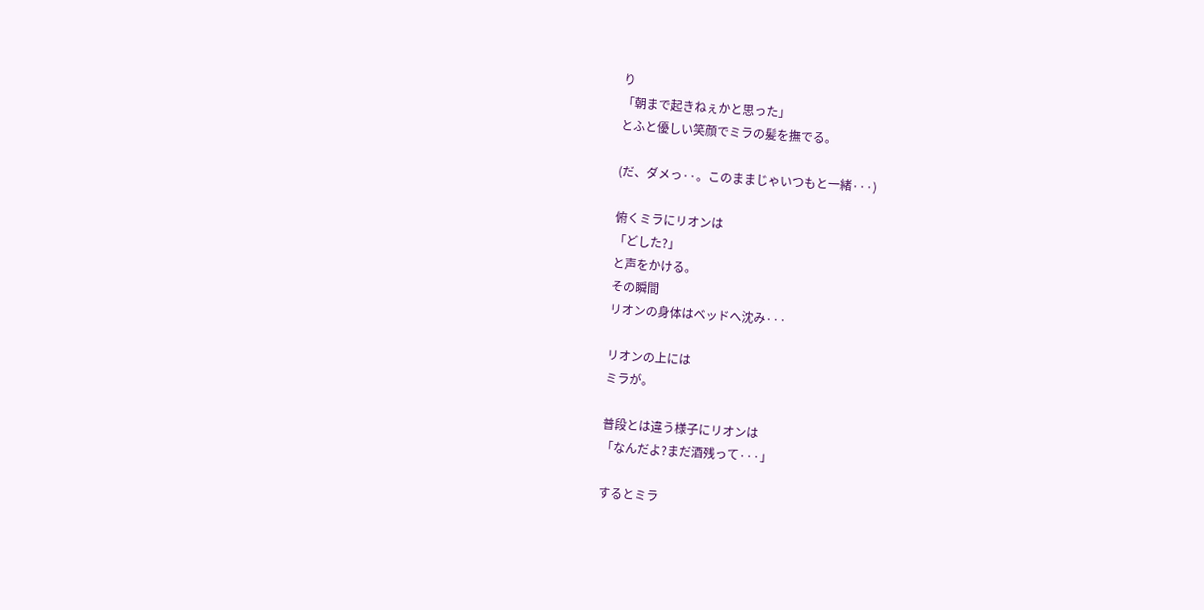り
「朝まで起きねぇかと思った」
とふと優しい笑顔でミラの髪を撫でる。

(だ、ダメっ··。このままじゃいつもと一緒···)

俯くミラにリオンは
「どした?」
と声をかける。
その瞬間
リオンの身体はベッドへ沈み···

リオンの上には
ミラが。

普段とは違う様子にリオンは
「なんだよ?まだ酒残って···」

するとミラ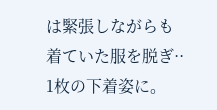は緊張しながらも
着ていた服を脱ぎ··
1枚の下着姿に。